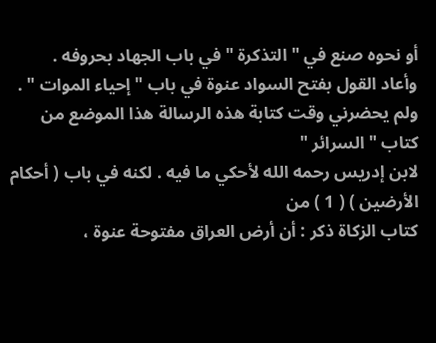أو نحوه صنع في " التذكرة " في باب الجهاد بحروفه .
وأعاد القول بفتح السواد عنوة في باب " إحياء الموات " .
ولم يحضرني وقت كتابة هذه الرسالة هذا الموضع من كتاب " السرائر "
لابن إدريس رحمه الله لأحكي ما فيه . لكنه في باب ( أحكام الأرضين ) ( 1 ) من
كتاب الزكاة ذكر : أن أرض العراق مفتوحة عنوة ،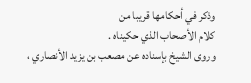وذكر في أحكامها قريبا من
كلام الأصحاب الذي حكيناه .
وروى الشيخ بإسناده عن مصعب بن يزيد الأنصاري ،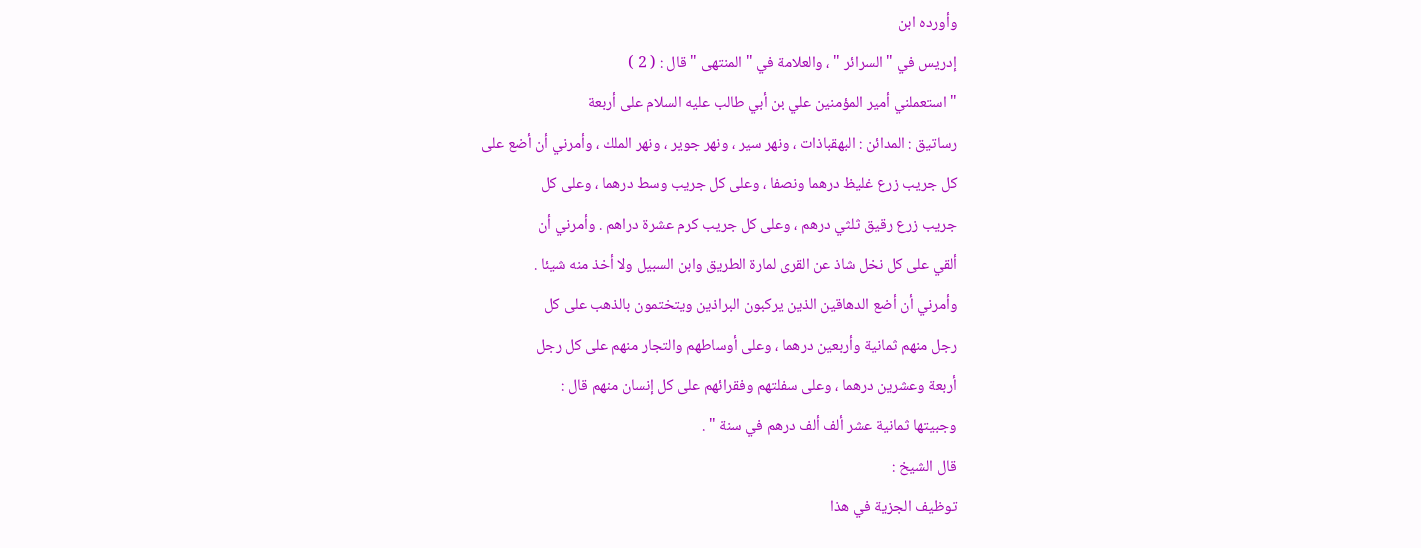وأورده ابن
إدريس في " السرائر " ، والعلامة في " المنتهى " قال : ( 2 )
" استعملني أمير المؤمنين علي بن أبي طالب عليه السلام على أربعة
رساتيق : المدائن : البهقباذات ، ونهر سير ، ونهر جوير ، ونهر الملك ، وأمرني أن أضع على
كل جريب زرع غليظ درهما ونصفا ، وعلى كل جريب وسط درهما ، وعلى كل
جريب زرع رقيق ثلثي درهم ، وعلى كل جريب كرم عشرة دراهم . وأمرني أن
ألقي على كل نخل شاذ عن القرى لمارة الطريق وابن السبيل ولا أخذ منه شيئا .
وأمرني أن أضع الدهاقين الذين يركبون البراذين ويتختمون بالذهب على كل
رجل منهم ثمانية وأربعين درهما ، وعلى أوساطهم والتجار منهم على كل رجل
أربعة وعشرين درهما ، وعلى سفلتهم وفقرائهم على كل إنسان منهم قال :
وجبيتها ثمانية عشر ألف ألف درهم في سنة " .
قال الشيخ :
توظيف الجزية في هذا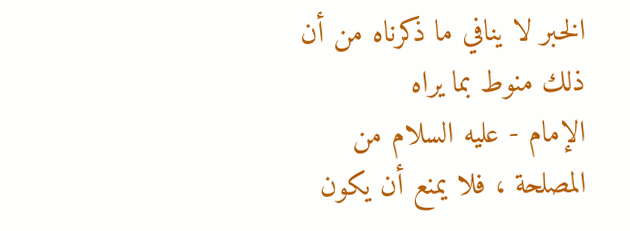الخبر لا ينافي ما ذكرناه من أن ذلك منوط بما يراه
الإمام - عليه السلام من المصلحة ، فلا يمنع أن يكون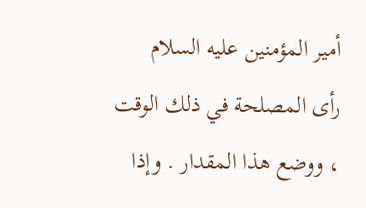أمير المؤمنين عليه السلام
رأى المصلحة في ذلك الوقت ، ووضع هذا المقدار . وإذا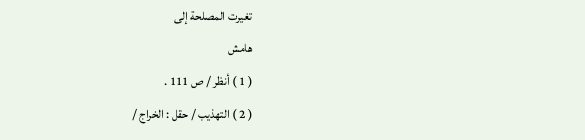تغيرت المصلحة إلى
هامش
( 1 ) أنظر / ص 111 .
( 2 ) التهذيب / حقل : الخراج /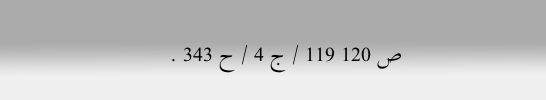ص 120 119 / ج 4 / ح 343 .